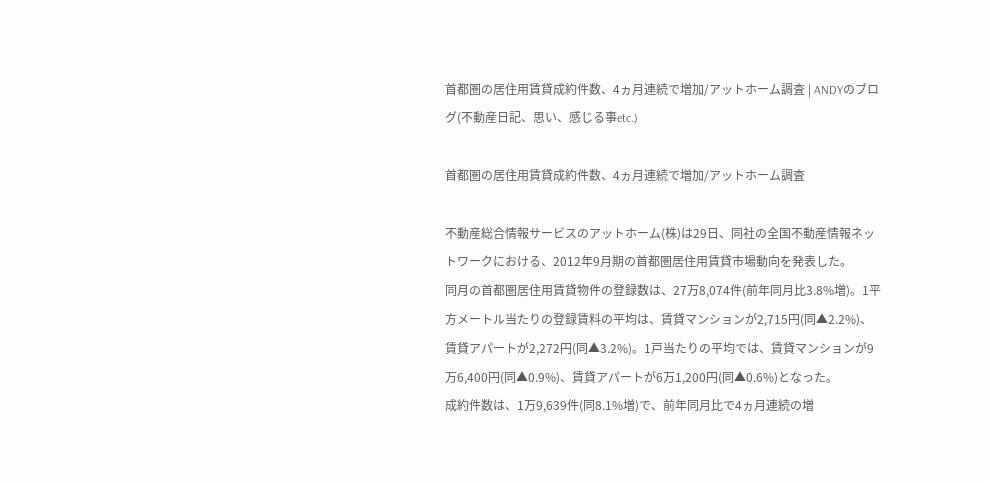首都圏の居住用賃貸成約件数、4ヵ月連続で増加/アットホーム調査 | ANDYのブログ(不動産日記、思い、感じる事etc.)

首都圏の居住用賃貸成約件数、4ヵ月連続で増加/アットホーム調査

不動産総合情報サービスのアットホーム(株)は29日、同社の全国不動産情報ネットワークにおける、2012年9月期の首都圏居住用賃貸市場動向を発表した。
同月の首都圏居住用賃貸物件の登録数は、27万8,074件(前年同月比3.8%増)。1平方メートル当たりの登録賃料の平均は、賃貸マンションが2,715円(同▲2.2%)、賃貸アパートが2,272円(同▲3.2%)。1戸当たりの平均では、賃貸マンションが9万6,400円(同▲0.9%)、賃貸アパートが6万1,200円(同▲0.6%)となった。
成約件数は、1万9,639件(同8.1%増)で、前年同月比で4ヵ月連続の増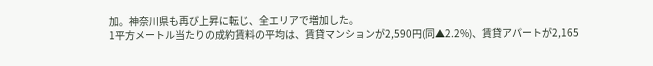加。神奈川県も再び上昇に転じ、全エリアで増加した。
1平方メートル当たりの成約賃料の平均は、賃貸マンションが2,590円(同▲2.2%)、賃貸アパートが2,165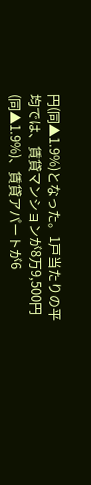円(同▲1.9%)となった。1戸当たりの平均では、賃貸マンションが8万9,500円(同▲1.9%)、賃貸アパートが6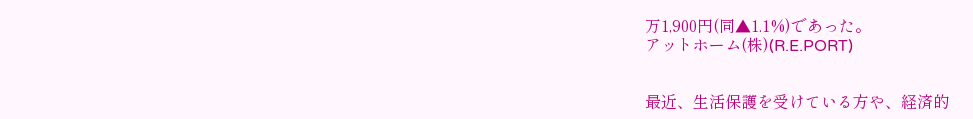万1,900円(同▲1.1%)であった。
アットホーム(株)(R.E.PORT)


最近、生活保護を受けている方や、経済的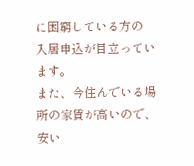に困窮している方の
入居申込が目立っています。
また、今住んでいる場所の家賃が高いので、安い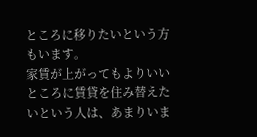ところに移りたいという方もいます。
家賃が上がってもよりいいところに賃貸を住み替えたいという人は、あまりいま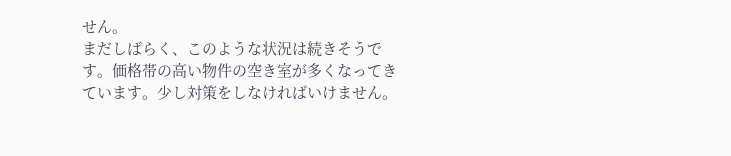せん。
まだしばらく、このような状況は続きそうです。価格帯の高い物件の空き室が多くなってきています。少し対策をしなければいけません。